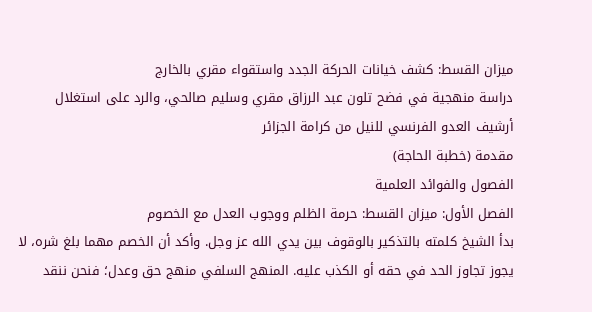ميزان القسط: كشف خيانات الحركة الجدد واستقواء مقري بالخارج
دراسة منهجية في فضح تلون عبد الرزاق مقري وسليم صالحي، والرد على استغلال أرشيف العدو الفرنسي للنيل من كرامة الجزائر
مقدمة (خطبة الحاجة)
الفصول والفوائد العلمية
الفصل الأول: ميزان القسط: حرمة الظلم ووجوب العدل مع الخصوم
بدأ الشيخ كلمته بالتذكير بالوقوف بين يدي الله عز وجل. وأكد أن الخصم مهما بلغ شره، لا يجوز تجاوز الحد في حقه أو الكذب عليه. المنهج السلفي منهج حق وعدل؛ فنحن ننقد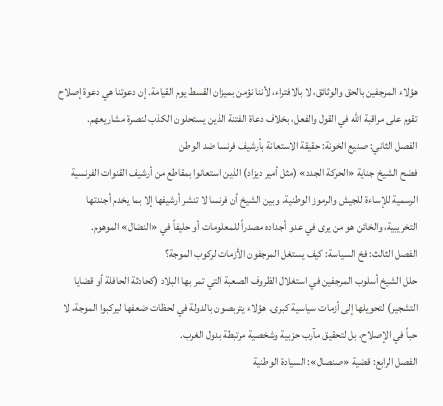هؤلاء المرجفين بالحق والوثائق، لا بالافتراء، لأننا نؤمن بميزان القسط يوم القيامة. إن دعوتنا هي دعوة إصلاح تقوم على مراقبة الله في القول والفعل، بخلاف دعاة الفتنة الذين يستحلون الكذب لنصرة مشاريعهم.
الفصل الثاني: صنيع الخونة: حقيقة الاستعانة بأرشيف فرنسا ضد الوطن
فضح الشيخ جناية «الحركة الجدد» (مثل أمير ديزاد) الذين استعانوا بمقاطع من أرشيف القنوات الفرنسية الرسمية للإساءة للجيش والرموز الوطنية. وبين الشيخ أن فرنسا لا تنشر أرشيفها إلا بما يخدم أجندتها التخريبية، والخائن هو من يرى في عدو أجداده مصدراً للمعلومات أو حليفاً في «النضال» الموهوم.
الفصل الثالث: فخ السياسة: كيف يستغل المرجفون الأزمات لركوب الموجة؟
حلل الشيخ أسلوب المرجفين في استغلال الظروف الصعبة التي تمر بها البلاد (كحادثة الحافلة أو قضايا التشجير) لتحويلها إلى أزمات سياسية كبرى. هؤلاء يتربصون بالدولة في لحظات ضعفها ليركبوا الموجة، لا حباً في الإصلاح، بل لتحقيق مآرب حزبية وشخصية مرتبطة بدول الغرب.
الفصل الرابع: قضية «صنصال»: السيادة الوطنية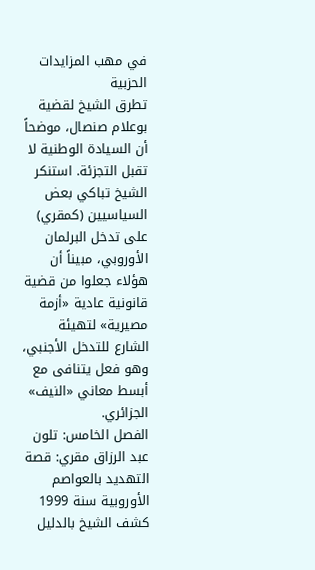في مهب المزايدات الحزبية
تطرق الشيخ لقضية بوعلام صنصال، موضحاً أن السيادة الوطنية لا تقبل التجزئة. استنكر الشيخ تباكي بعض السياسيين (كمقري) على تدخل البرلمان الأوروبي، مبيناً أن هؤلاء جعلوا من قضية قانونية عادية «أزمة مصيرية» لتهيئة الشارع للتدخل الأجنبي، وهو فعل يتنافى مع أبسط معاني «النيف» الجزائري.
الفصل الخامس: تلون عبد الرزاق مقري: قصة التهديد بالعواصم الأوروبية سنة 1999
كشف الشيخ بالدليل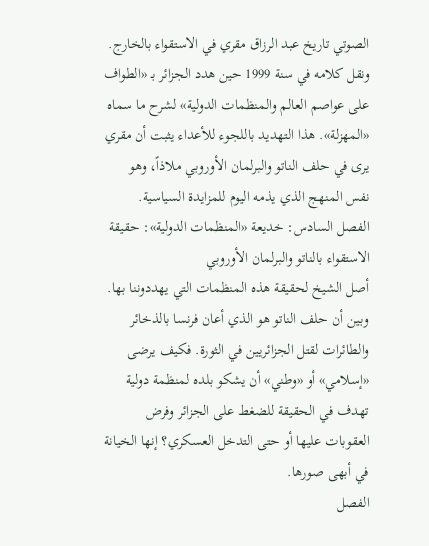الصوتي تاريخ عبد الرزاق مقري في الاستقواء بالخارج. ونقل كلامه في سنة 1999 حين هدد الجزائر بـ «الطواف على عواصم العالم والمنظمات الدولية» لشرح ما سماه «المهزلة». هذا التهديد باللجوء للأعداء يثبت أن مقري يرى في حلف الناتو والبرلمان الأوروبي ملاذاً، وهو نفس المنهج الذي يذمه اليوم للمزايدة السياسية.
الفصل السادس: خديعة «المنظمات الدولية»: حقيقة الاستقواء بالناتو والبرلمان الأوروبي
أصل الشيخ لحقيقة هذه المنظمات التي يهددوننا بها. وبين أن حلف الناتو هو الذي أعان فرنسا بالذخائر والطائرات لقتل الجزائريين في الثورة. فكيف يرضى «إسلامي» أو «وطني» أن يشكو بلده لمنظمة دولية تهدف في الحقيقة للضغط على الجزائر وفرض العقوبات عليها أو حتى التدخل العسكري؟ إنها الخيانة في أبهى صورها.
الفصل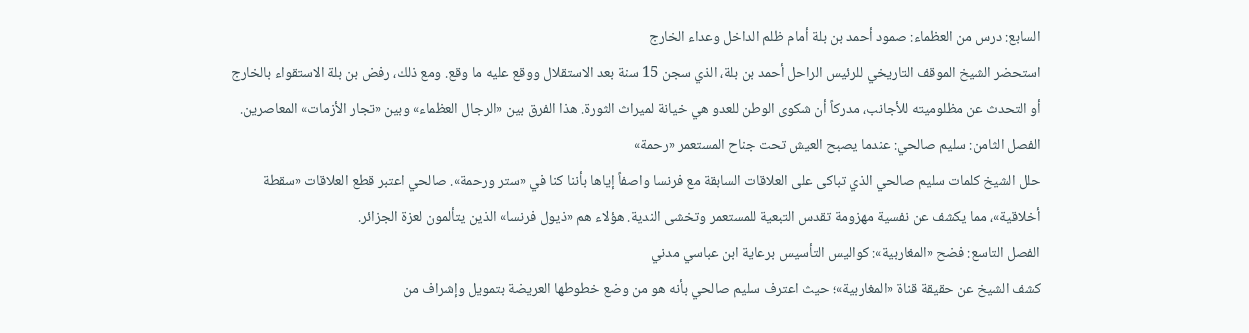السابع: درس من العظماء: صمود أحمد بن بلة أمام ظلم الداخل وعداء الخارج
استحضر الشيخ الموقف التاريخي للرئيس الراحل أحمد بن بلة، الذي سجن 15 سنة بعد الاستقلال ووقع عليه ما وقع. ومع ذلك، رفض بن بلة الاستقواء بالخارج أو التحدث عن مظلوميته للأجانب، مدركاً أن شكوى الوطن للعدو هي خيانة لميراث الثورة. هذا الفرق بين «الرجال العظماء» وبين «تجار الأزمات» المعاصرين.
الفصل الثامن: سليم صالحي: عندما يصبح العيش تحت جناح المستعمر «رحمة»
حلل الشيخ كلمات سليم صالحي الذي تباكى على العلاقات السابقة مع فرنسا واصفاً إياها بأننا كنا في «ستر ورحمة». صالحي اعتبر قطع العلاقات «سقطة أخلاقية»، مما يكشف عن نفسية مهزومة تقدس التبعية للمستعمر وتخشى الندية. هؤلاء هم «ذيول فرنسا» الذين يتألمون لعزة الجزائر.
الفصل التاسع: فضح «المغاربية»: كواليس التأسيس برعاية ابن عباسي مدني
كشف الشيخ عن حقيقة قناة «المغاربية»؛ حيث اعترف سليم صالحي بأنه هو من وضع خطوطها العريضة بتمويل وإشراف من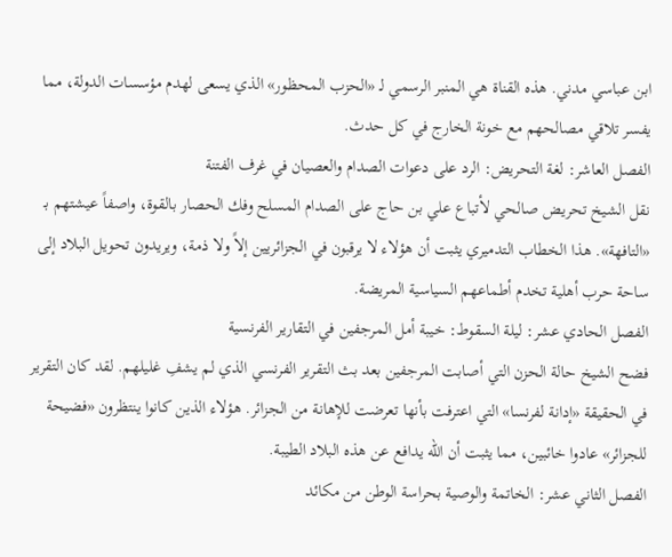ابن عباسي مدني. هذه القناة هي المنبر الرسمي لـ «الحزب المحظور» الذي يسعى لهدم مؤسسات الدولة، مما يفسر تلاقي مصالحهم مع خونة الخارج في كل حدث.
الفصل العاشر: لغة التحريض: الرد على دعوات الصدام والعصيان في غرف الفتنة
نقل الشيخ تحريض صالحي لأتباع علي بن حاج على الصدام المسلح وفك الحصار بالقوة، واصفاً عيشتهم بـ «التافهة». هذا الخطاب التدميري يثبت أن هؤلاء لا يرقبون في الجزائريين إلاً ولا ذمة، ويريدون تحويل البلاد إلى ساحة حرب أهلية تخدم أطماعهم السياسية المريضة.
الفصل الحادي عشر: ليلة السقوط: خيبة أمل المرجفين في التقارير الفرنسية
فضح الشيخ حالة الحزن التي أصابت المرجفين بعد بث التقرير الفرنسي الذي لم يشفِ غليلهم. لقد كان التقرير في الحقيقة «إدانة لفرنسا» التي اعترفت بأنها تعرضت للإهانة من الجزائر. هؤلاء الذين كانوا ينتظرون «فضيحة للجزائر» عادوا خائبين، مما يثبت أن الله يدافع عن هذه البلاد الطيبة.
الفصل الثاني عشر: الخاتمة والوصية بحراسة الوطن من مكائد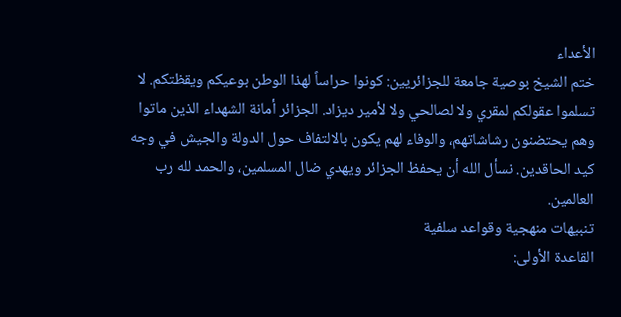الأعداء
ختم الشيخ بوصية جامعة للجزائريين: كونوا حراساً لهذا الوطن بوعيكم ويقظتكم. لا تسلموا عقولكم لمقري ولا لصالحي ولا لأمير ديزاد. الجزائر أمانة الشهداء الذين ماتوا وهم يحتضنون رشاشاتهم، والوفاء لهم يكون بالالتفاف حول الدولة والجيش في وجه كيد الحاقدين. نسأل الله أن يحفظ الجزائر ويهدي ضال المسلمين، والحمد لله رب العالمين.
تنبيهات منهجية وقواعد سلفية
القاعدة الأولى: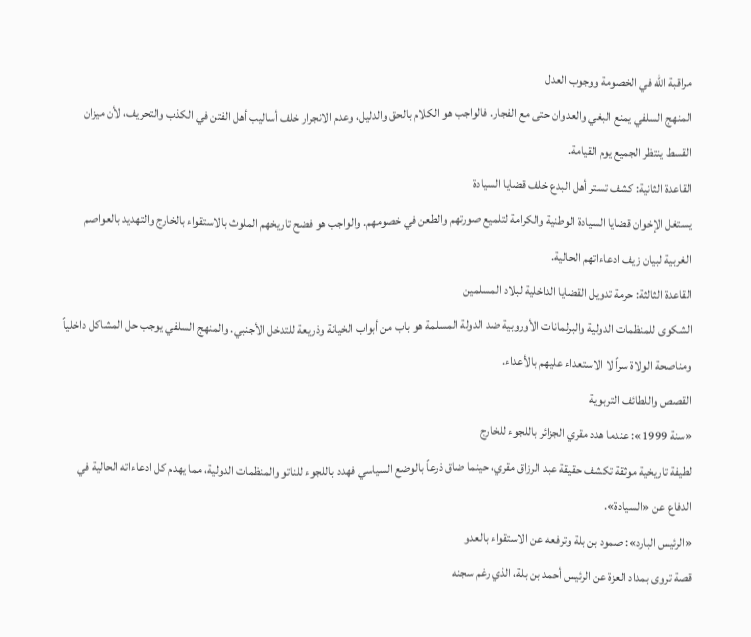مراقبة الله في الخصومة ووجوب العدل
المنهج السلفي يمنع البغي والعدوان حتى مع الفجار. فالواجب هو الكلام بالحق والدليل، وعدم الانجرار خلف أساليب أهل الفتن في الكذب والتحريف، لأن ميزان القسط ينتظر الجميع يوم القيامة.
القاعدة الثانية: كشف تستر أهل البدع خلف قضايا السيادة
يستغل الإخوان قضايا السيادة الوطنية والكرامة لتلميع صورتهم والطعن في خصومهم. والواجب هو فضح تاريخهم الملوث بالاستقواء بالخارج والتهديد بالعواصم الغربية لبيان زيف ادعاءاتهم الحالية.
القاعدة الثالثة: حرمة تدويل القضايا الداخلية لبلاد المسلمين
الشكوى للمنظمات الدولية والبرلمانات الأوروبية ضد الدولة المسلمة هو باب من أبواب الخيانة وذريعة للتدخل الأجنبي. والمنهج السلفي يوجب حل المشاكل داخلياً ومناصحة الولاة سراً لا الاستعداء عليهم بالأعداء.
القصص واللطائف التربوية
«سنة 1999»: عندما هدد مقري الجزائر باللجوء للخارج
لطيفة تاريخية موثقة تكشف حقيقة عبد الرزاق مقري، حينما ضاق ذرعاً بالوضع السياسي فهدد باللجوء للناتو والمنظمات الدولية، مما يهدم كل ادعاءاته الحالية في الدفاع عن «السيادة».
«الرئيس البارد»: صمود بن بلة وترفعه عن الاستقواء بالعدو
قصة تروى بمداد العزة عن الرئيس أحمد بن بلة، الذي رغم سجنه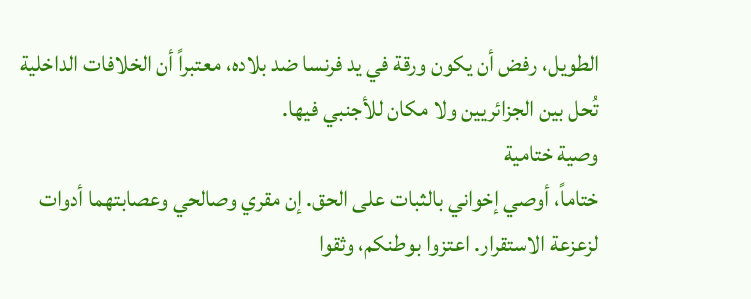الطويل، رفض أن يكون ورقة في يد فرنسا ضد بلاده، معتبراً أن الخلافات الداخلية تُحل بين الجزائريين ولا مكان للأجنبي فيها.
وصية ختامية
ختاماً، أوصي إخواني بالثبات على الحق. إن مقري وصالحي وعصابتهما أدوات لزعزعة الاستقرار. اعتزوا بوطنكم، وثقوا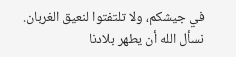في جيشكم، ولا تلتفتوا لنعيق الغربان. نسأل الله أن يطهر بلادنا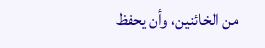من الخائنين، وأن يحفظ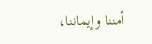أمننا وإيماننا،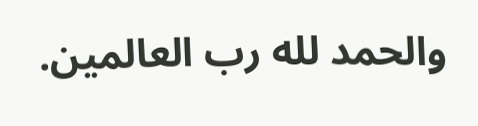والحمد لله رب العالمين.